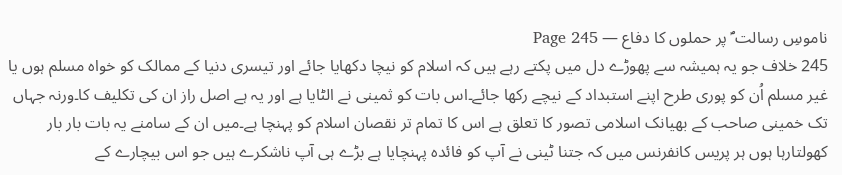ناموسِ رسالت ؐ پر حملوں کا دفاع — Page 245
245 خلاف جو یہ ہمیشہ سے پھوڑے دل میں پکتے رہے ہیں کہ اسلام کو نیچا دکھایا جائے اور تیسری دنیا کے ممالک کو خواہ مسلم ہوں یا غیر مسلم اُن کو پوری طرح اپنے استبداد کے نیچے رکھا جائے۔اس بات کو ثمینی نے الٹایا ہے اور یہ ہے اصل راز ان کی تکلیف کا۔ورنہ جہاں تک خمینی صاحب کے بھیانک اسلامی تصور کا تعلق ہے اس کا تمام تر نقصان اسلام کو پہنچا ہے۔میں ان کے سامنے یہ بات بار بار کھولتارہا ہوں ہر پریس کانفرنس میں کہ جتنا ٹینی نے آپ کو فائدہ پہنچایا ہے بڑے ہی آپ ناشکرے ہیں جو اس بیچارے کے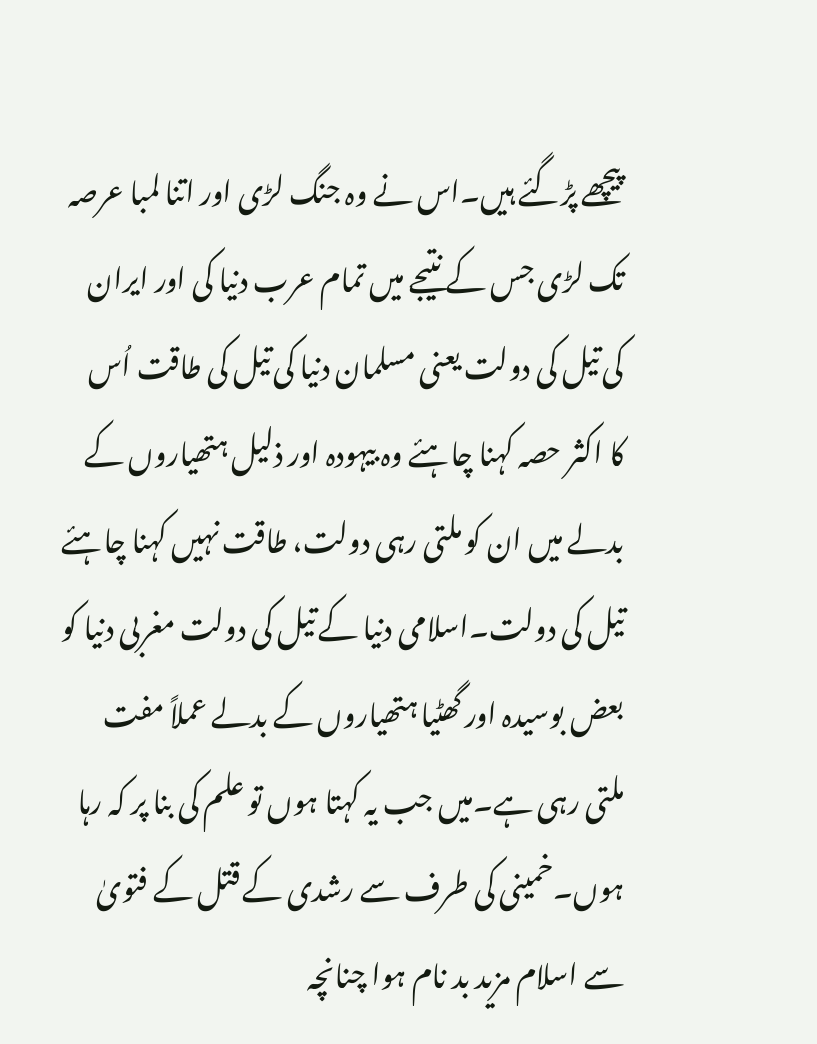پیچھے پڑگئے ہیں۔اس نے وہ جنگ لڑی اور اتنا لمبا عرصہ تک لڑی جس کے نتیجے میں تمام عرب دنیا کی اور ایران کی تیل کی دولت یعنی مسلمان دنیا کی تیل کی طاقت اُس کا اکثر حصہ کہنا چاہئے وہ بیہودہ اور ذلیل ہتھیاروں کے بدلے میں ان کو ملتی رہی دولت، طاقت نہیں کہنا چاہئے تیل کی دولت۔اسلامی دنیا کے تیل کی دولت مغربی دنیا کو بعض بوسیدہ اور گھٹیا ہتھیاروں کے بدلے عملاً مفت ملتی رہی ہے۔میں جب یہ کہتا ہوں تو علم کی بنا پر کہ رہا ہوں۔خمینی کی طرف سے رشدی کے قتل کے فتویٰ سے اسلام مزید بد نام ہوا چنانچہ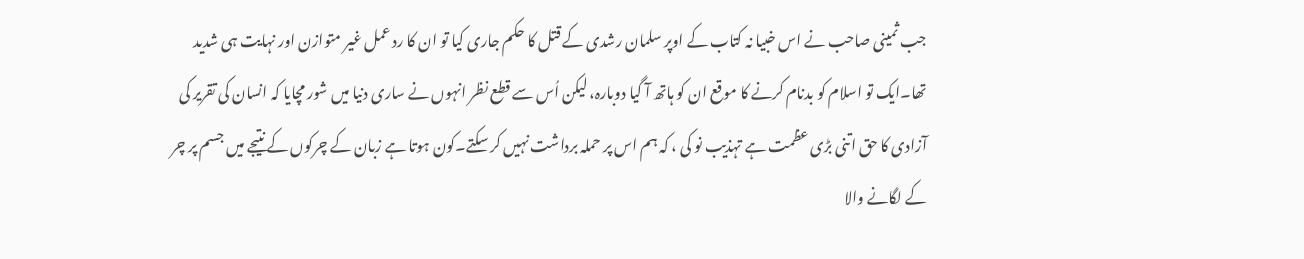جب ثمینی صاحب نے اس خبیا نہ کتاب کے اوپر سلمان رشدی کے قتل کا حکم جاری کیا تو ان کا رد عمل غیر متوازن اور نہایت ہی شدید تھا۔ایک تو اسلام کو بدنام کرنے کا موقع ان کو ہاتھ آ گیا دوبارہ، لیکن اُس سے قطع نظر انہوں نے ساری دنیا میں شور مچایا کہ انسان کی تقریر کی آزادی کا حق اتنی بڑی عظمت ہے تہذیب نو کی ، کہ ہم اس پر حملہ برداشت نہیں کر سکتے۔کون ہوتا ہے زبان کے چرکوں کے نتیجے میں جسم پر چر کے لگانے والا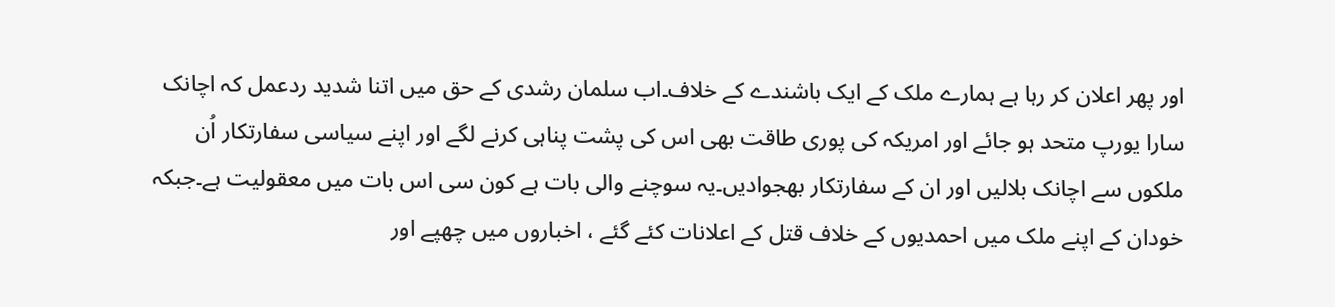اور پھر اعلان کر رہا ہے ہمارے ملک کے ایک باشندے کے خلاف۔اب سلمان رشدی کے حق میں اتنا شدید ردعمل کہ اچانک سارا یورپ متحد ہو جائے اور امریکہ کی پوری طاقت بھی اس کی پشت پناہی کرنے لگے اور اپنے سیاسی سفارتکار اُن ملکوں سے اچانک بلالیں اور ان کے سفارتکار بھجوادیں۔یہ سوچنے والی بات ہے کون سی اس بات میں معقولیت ہے۔جبکہ خودان کے اپنے ملک میں احمدیوں کے خلاف قتل کے اعلانات کئے گئے ، اخباروں میں چھپے اور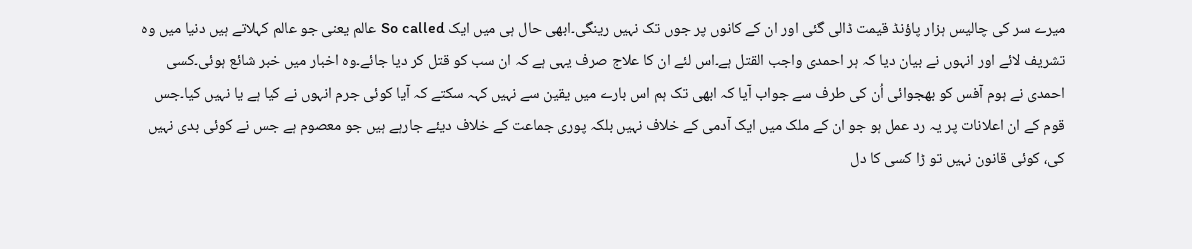میرے سر کی چالیس ہزار پاؤنڈ قیمت ڈالی گئی اور ان کے کانوں پر جوں تک نہیں رینگی۔ابھی حال ہی میں ایک So called عالم یعنی جو عالم کہلاتے ہیں دنیا میں وہ تشریف لائے اور انہوں نے بیان دیا کہ ہر احمدی واجب القتل ہے۔اس لئے ان کا علاج صرف یہی ہے کہ ان سب کو قتل کر دیا جائے۔وہ اخبار میں خبر شائع ہوئی۔کسی احمدی نے ہوم آفس کو بھجوائی اُن کی طرف سے جواب آیا کہ ابھی تک ہم اس بارے میں یقین سے نہیں کہہ سکتے کہ آیا کوئی جرم انہوں نے کیا ہے یا نہیں کیا۔جس قوم کے ان اعلانات پر یہ رد عمل ہو جو ان کے ملک میں ایک آدمی کے خلاف نہیں بلکہ پوری جماعت کے خلاف دیئے جارہے ہیں جو معصوم ہے جس نے کوئی بدی نہیں کی، کوئی قانون نہیں تو ڑا کسی کا دل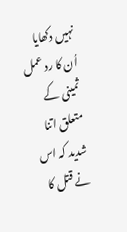نہیں دکھایا اُن کا رد عمل ثمینی کے متعلق اتنا شدید کہ اس نے قتل کا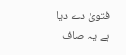فتویٰ دے دیا ہے یہ صاف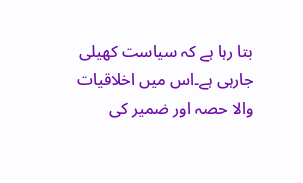بتا رہا ہے کہ سیاست کھیلی جارہی ہے۔اس میں اخلاقیات والا حصہ اور ضمیر کی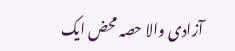آزادی والا حصہ محض ایک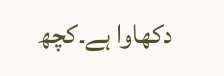دکھاوا ہے۔کچھ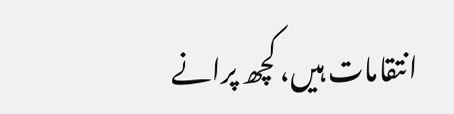انتقامات ہیں، کچھ پرانے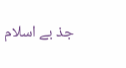جذ بے اسلام